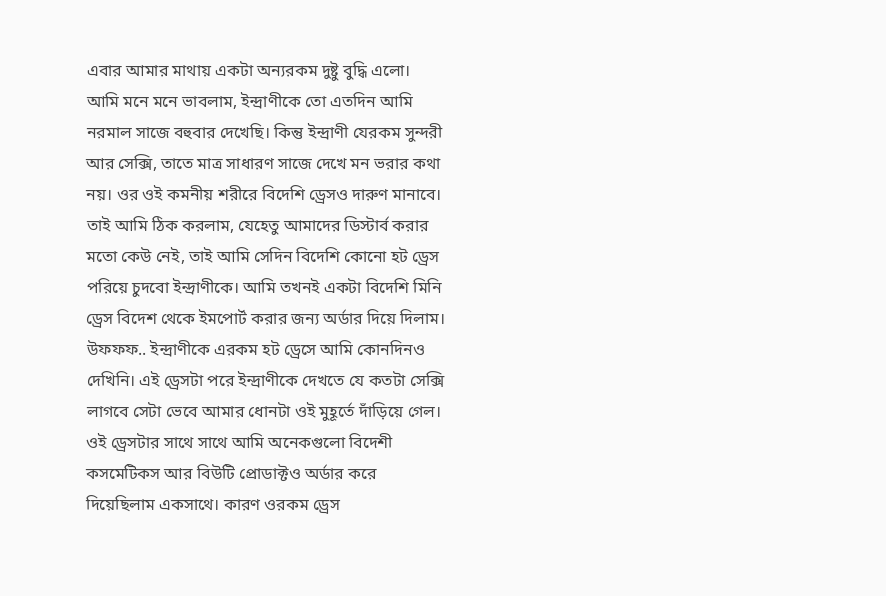এবার আমার মাথায় একটা অন্যরকম দুষ্টু বুদ্ধি এলো। আমি মনে মনে ভাবলাম, ইন্দ্রাণীকে তো এতদিন আমি নরমাল সাজে বহুবার দেখেছি। কিন্তু ইন্দ্রাণী যেরকম সুন্দরী আর সেক্সি, তাতে মাত্র সাধারণ সাজে দেখে মন ভরার কথা নয়। ওর ওই কমনীয় শরীরে বিদেশি ড্রেসও দারুণ মানাবে। তাই আমি ঠিক করলাম, যেহেতু আমাদের ডিস্টার্ব করার মতো কেউ নেই, তাই আমি সেদিন বিদেশি কোনো হট ড্রেস পরিয়ে চুদবো ইন্দ্রাণীকে। আমি তখনই একটা বিদেশি মিনি ড্রেস বিদেশ থেকে ইমপোর্ট করার জন্য অর্ডার দিয়ে দিলাম। উফফফ.. ইন্দ্রাণীকে এরকম হট ড্রেসে আমি কোনদিনও দেখিনি। এই ড্রেসটা পরে ইন্দ্রাণীকে দেখতে যে কতটা সেক্সি লাগবে সেটা ভেবে আমার ধোনটা ওই মুহূর্তে দাঁড়িয়ে গেল।
ওই ড্রেসটার সাথে সাথে আমি অনেকগুলো বিদেশী কসমেটিকস আর বিউটি প্রোডাক্টও অর্ডার করে দিয়েছিলাম একসাথে। কারণ ওরকম ড্রেস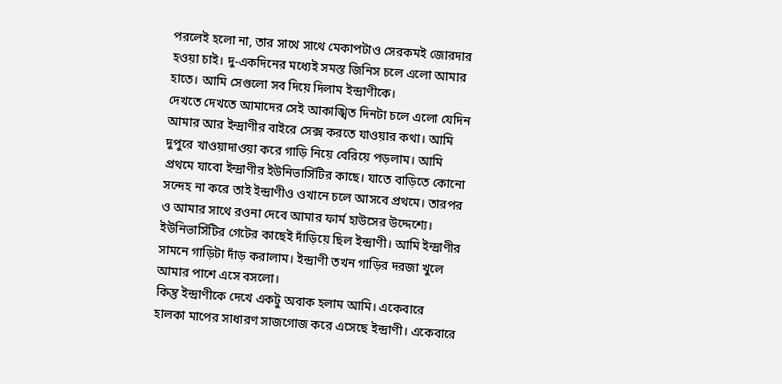পরলেই হলো না, তার সাথে সাথে মেকাপটাও সেরকমই জোরদার হওয়া চাই। দু-একদিনের মধ্যেই সমস্ত জিনিস চলে এলো আমার হাতে। আমি সেগুলো সব দিয়ে দিলাম ইন্দ্রাণীকে।
দেখতে দেখতে আমাদের সেই আকাঙ্খিত দিনটা চলে এলো যেদিন আমার আর ইন্দ্রাণীর বাইরে সেক্স করতে যাওয়ার কথা। আমি দুপুরে খাওয়াদাওয়া করে গাড়ি নিয়ে বেরিয়ে পড়লাম। আমি প্রথমে যাবো ইন্দ্রাণীর ইউনিভার্সিটির কাছে। যাতে বাড়িতে কোনো সন্দেহ না করে তাই ইন্দ্রাণীও ওখানে চলে আসবে প্রথমে। তারপর ও আমার সাথে রওনা দেবে আমার ফার্ম হাউসের উদ্দেশ্যে। ইউনিভার্সিটির গেটের কাছেই দাঁড়িয়ে ছিল ইন্দ্রাণী। আমি ইন্দ্রাণীর সামনে গাড়িটা দাঁড় করালাম। ইন্দ্রাণী তখন গাড়ির দরজা খুলে আমার পাশে এসে বসলো।
কিন্তু ইন্দ্রাণীকে দেখে একটু অবাক হলাম আমি। একেবারে হালকা মাপের সাধারণ সাজগোজ করে এসেছে ইন্দ্রাণী। একেবারে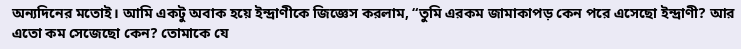অন্যদিনের মতোই। আমি একটু অবাক হয়ে ইন্দ্রাণীকে জিজ্ঞেস করলাম, “তুমি এরকম জামাকাপড় কেন পরে এসেছো ইন্দ্রাণী? আর এতো কম সেজেছো কেন? তোমাকে যে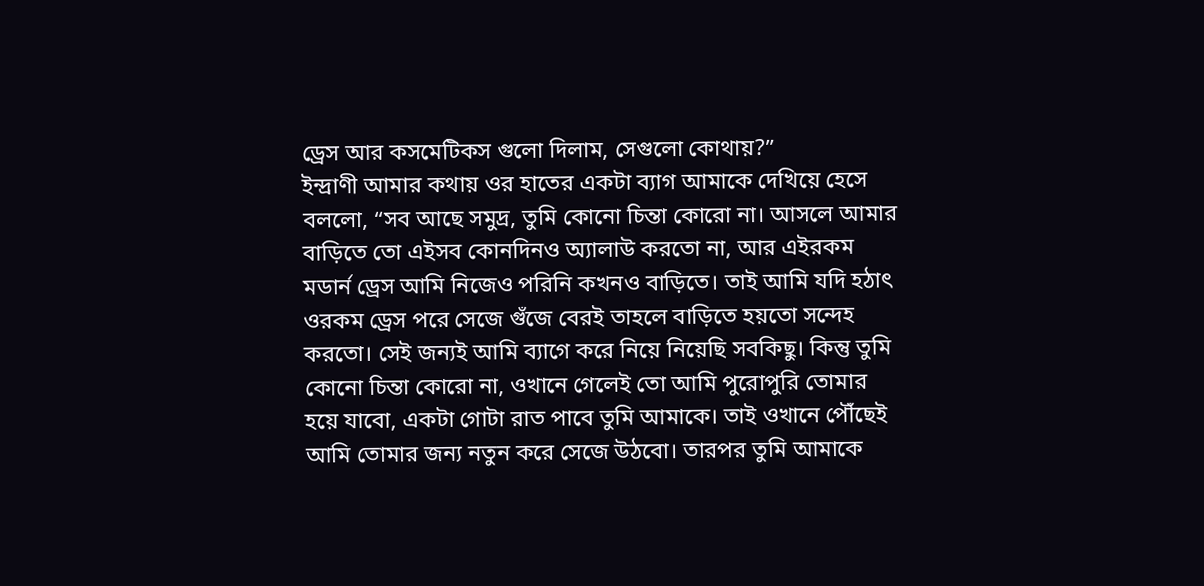ড্রেস আর কসমেটিকস গুলো দিলাম, সেগুলো কোথায়?”
ইন্দ্রাণী আমার কথায় ওর হাতের একটা ব্যাগ আমাকে দেখিয়ে হেসে বললো, “সব আছে সমুদ্র, তুমি কোনো চিন্তা কোরো না। আসলে আমার বাড়িতে তো এইসব কোনদিনও অ্যালাউ করতো না, আর এইরকম মডার্ন ড্রেস আমি নিজেও পরিনি কখনও বাড়িতে। তাই আমি যদি হঠাৎ ওরকম ড্রেস পরে সেজে গুঁজে বেরই তাহলে বাড়িতে হয়তো সন্দেহ করতো। সেই জন্যই আমি ব্যাগে করে নিয়ে নিয়েছি সবকিছু। কিন্তু তুমি কোনো চিন্তা কোরো না, ওখানে গেলেই তো আমি পুরোপুরি তোমার হয়ে যাবো, একটা গোটা রাত পাবে তুমি আমাকে। তাই ওখানে পৌঁছেই আমি তোমার জন্য নতুন করে সেজে উঠবো। তারপর তুমি আমাকে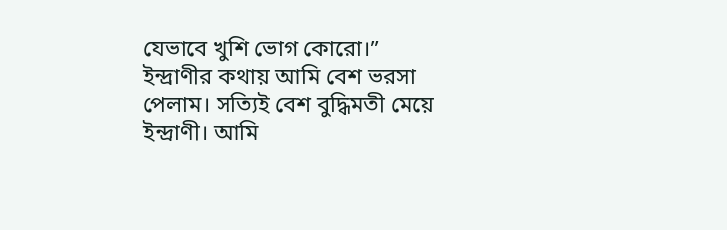যেভাবে খুশি ভোগ কোরো।”
ইন্দ্রাণীর কথায় আমি বেশ ভরসা পেলাম। সত্যিই বেশ বুদ্ধিমতী মেয়ে ইন্দ্রাণী। আমি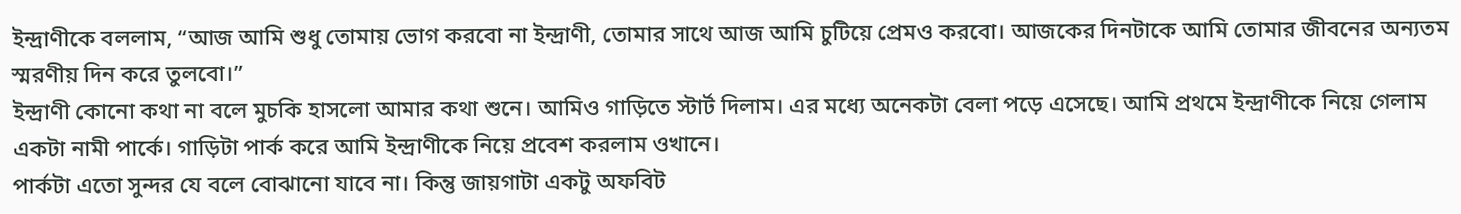ইন্দ্রাণীকে বললাম, “আজ আমি শুধু তোমায় ভোগ করবো না ইন্দ্রাণী, তোমার সাথে আজ আমি চুটিয়ে প্রেমও করবো। আজকের দিনটাকে আমি তোমার জীবনের অন্যতম স্মরণীয় দিন করে তুলবো।”
ইন্দ্রাণী কোনো কথা না বলে মুচকি হাসলো আমার কথা শুনে। আমিও গাড়িতে স্টার্ট দিলাম। এর মধ্যে অনেকটা বেলা পড়ে এসেছে। আমি প্রথমে ইন্দ্রাণীকে নিয়ে গেলাম একটা নামী পার্কে। গাড়িটা পার্ক করে আমি ইন্দ্রাণীকে নিয়ে প্রবেশ করলাম ওখানে।
পার্কটা এতো সুন্দর যে বলে বোঝানো যাবে না। কিন্তু জায়গাটা একটু অফবিট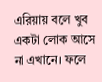এরিয়ায় বলে খুব একটা লোক আসে না এখানে। ফলে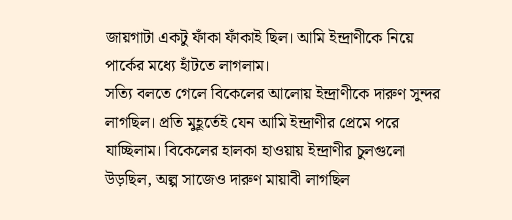জায়গাটা একটু ফাঁকা ফাঁকাই ছিল। আমি ইন্দ্রাণীকে নিয়ে পার্কের মধ্যে হাঁটতে লাগলাম।
সত্যি বলতে গেলে বিকেলের আলোয় ইন্দ্রাণীকে দারুণ সুন্দর লাগছিল। প্রতি মুহূর্তেই যেন আমি ইন্দ্রাণীর প্রেমে পরে যাচ্ছিলাম। বিকেলের হালকা হাওয়ায় ইন্দ্রাণীর চুলগুলো উড়ছিল, অল্প সাজেও দারুণ মায়াবী লাগছিল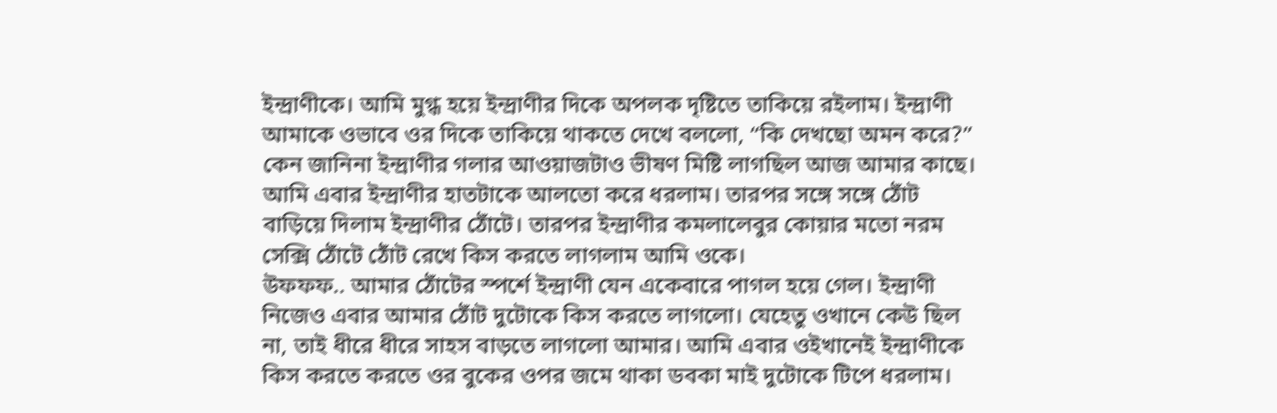ইন্দ্রাণীকে। আমি মুগ্ধ হয়ে ইন্দ্রাণীর দিকে অপলক দৃষ্টিতে তাকিয়ে রইলাম। ইন্দ্রাণী আমাকে ওভাবে ওর দিকে তাকিয়ে থাকতে দেখে বললো, “কি দেখছো অমন করে?”
কেন জানিনা ইন্দ্রাণীর গলার আওয়াজটাও ভীষণ মিষ্টি লাগছিল আজ আমার কাছে। আমি এবার ইন্দ্রাণীর হাতটাকে আলতো করে ধরলাম। তারপর সঙ্গে সঙ্গে ঠোঁট বাড়িয়ে দিলাম ইন্দ্রাণীর ঠোঁটে। তারপর ইন্দ্রাণীর কমলালেবুর কোয়ার মতো নরম সেক্সি ঠোঁটে ঠোঁট রেখে কিস করতে লাগলাম আমি ওকে।
উফফফ.. আমার ঠোঁটের স্পর্শে ইন্দ্রাণী যেন একেবারে পাগল হয়ে গেল। ইন্দ্রাণী নিজেও এবার আমার ঠোঁট দুটোকে কিস করতে লাগলো। যেহেতু ওখানে কেউ ছিল না, তাই ধীরে ধীরে সাহস বাড়তে লাগলো আমার। আমি এবার ওইখানেই ইন্দ্রাণীকে কিস করতে করতে ওর বুকের ওপর জমে থাকা ডবকা মাই দুটোকে টিপে ধরলাম।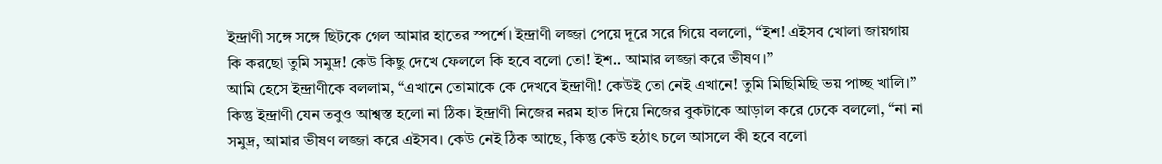ইন্দ্রাণী সঙ্গে সঙ্গে ছিটকে গেল আমার হাতের স্পর্শে। ইন্দ্রাণী লজ্জা পেয়ে দূরে সরে গিয়ে বললো, “ইশ! এইসব খোলা জায়গায় কি করছো তুমি সমুদ্র! কেউ কিছু দেখে ফেললে কি হবে বলো তো! ইশ.. আমার লজ্জা করে ভীষণ।”
আমি হেসে ইন্দ্রাণীকে বললাম, “এখানে তোমাকে কে দেখবে ইন্দ্রাণী! কেউই তো নেই এখানে! তুমি মিছিমিছি ভয় পাচ্ছ খালি।”
কিন্তু ইন্দ্রাণী যেন তবুও আশ্বস্ত হলো না ঠিক। ইন্দ্রাণী নিজের নরম হাত দিয়ে নিজের বুকটাকে আড়াল করে ঢেকে বললো, “না না সমুদ্র, আমার ভীষণ লজ্জা করে এইসব। কেউ নেই ঠিক আছে, কিন্তু কেউ হঠাৎ চলে আসলে কী হবে বলো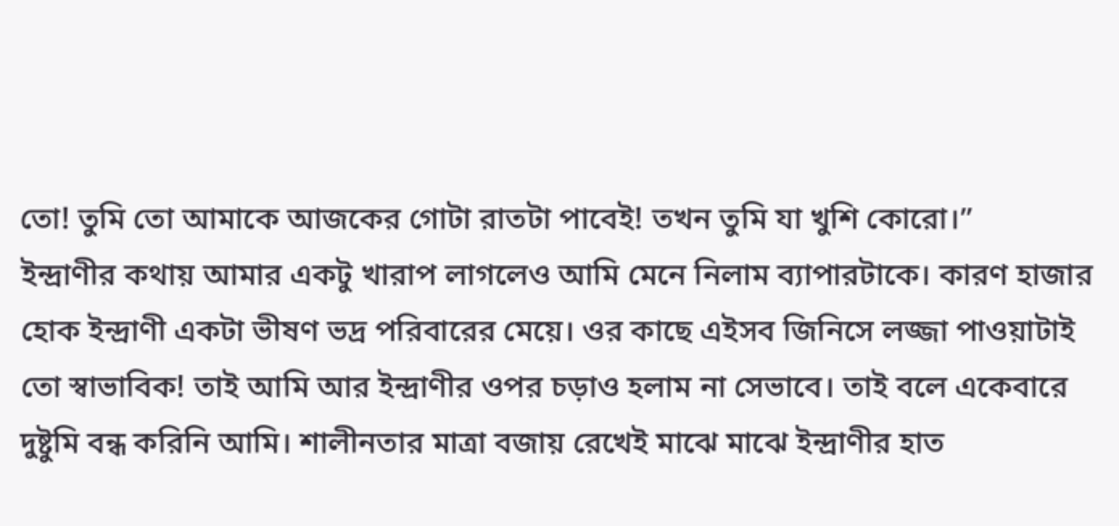তো! তুমি তো আমাকে আজকের গোটা রাতটা পাবেই! তখন তুমি যা খুশি কোরো।”
ইন্দ্রাণীর কথায় আমার একটু খারাপ লাগলেও আমি মেনে নিলাম ব্যাপারটাকে। কারণ হাজার হোক ইন্দ্রাণী একটা ভীষণ ভদ্র পরিবারের মেয়ে। ওর কাছে এইসব জিনিসে লজ্জা পাওয়াটাই তো স্বাভাবিক! তাই আমি আর ইন্দ্রাণীর ওপর চড়াও হলাম না সেভাবে। তাই বলে একেবারে দুষ্টুমি বন্ধ করিনি আমি। শালীনতার মাত্রা বজায় রেখেই মাঝে মাঝে ইন্দ্রাণীর হাত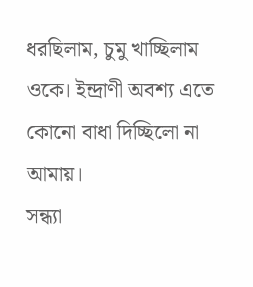ধরছিলাম, চুমু খাচ্ছিলাম ওকে। ইন্দ্রাণী অবশ্য এতে কোনো বাধা দিচ্ছিলো না আমায়।
সন্ধ্যা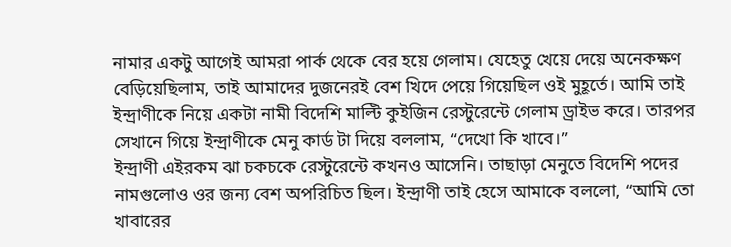নামার একটু আগেই আমরা পার্ক থেকে বের হয়ে গেলাম। যেহেতু খেয়ে দেয়ে অনেকক্ষণ বেড়িয়েছিলাম, তাই আমাদের দুজনেরই বেশ খিদে পেয়ে গিয়েছিল ওই মুহূর্তে। আমি তাই ইন্দ্রাণীকে নিয়ে একটা নামী বিদেশি মাল্টি কুইজিন রেস্টুরেন্টে গেলাম ড্রাইভ করে। তারপর সেখানে গিয়ে ইন্দ্রাণীকে মেনু কার্ড টা দিয়ে বললাম, “দেখো কি খাবে।”
ইন্দ্রাণী এইরকম ঝা চকচকে রেস্টুরেন্টে কখনও আসেনি। তাছাড়া মেনুতে বিদেশি পদের নামগুলোও ওর জন্য বেশ অপরিচিত ছিল। ইন্দ্রাণী তাই হেসে আমাকে বললো, “আমি তো খাবারের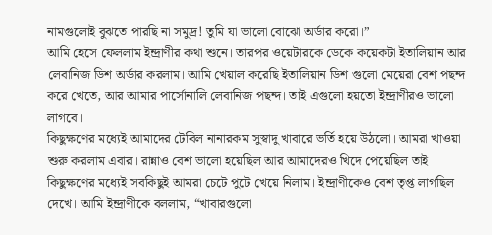নামগুলোই বুঝতে পারছি না সমুদ্র! তুমি যা ভালো বোঝো অর্ডার করো।”
আমি হেসে ফেললাম ইন্দ্রাণীর কথা শুনে। তারপর ওয়েটারকে ডেকে কয়েকটা ইতালিয়ান আর লেবানিজ ডিশ অর্ডার করলাম। আমি খেয়াল করেছি ইতালিয়ান ডিশ গুলো মেয়েরা বেশ পছন্দ করে খেতে, আর আমার পার্সোনালি লেবানিজ পছন্দ। তাই এগুলো হয়তো ইন্দ্রাণীরও ভালো লাগবে।
কিছুক্ষণের মধ্যেই আমাদের টেবিল নানারকম সুস্বাদু খাবারে ভর্তি হয়ে উঠলো। আমরা খাওয়া শুরু করলাম এবার। রান্নাও বেশ ভালো হয়েছিল আর আমাদেরও খিদে পেয়েছিল তাই কিছুক্ষণের মধ্যেই সবকিছুই আমরা চেটে পুটে খেয়ে নিলাম। ইন্দ্রাণীকেও বেশ তৃপ্ত লাগছিল দেখে। আমি ইন্দ্রাণীকে বললাম, “খাবারগুলো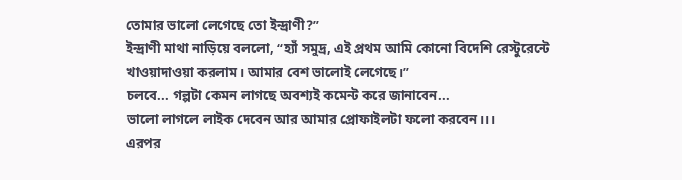তোমার ভালো লেগেছে তো ইন্দ্রাণী?”
ইন্দ্রাণী মাথা নাড়িয়ে বললো, “হ্যাঁ সমুদ্র, এই প্রথম আমি কোনো বিদেশি রেস্টুরেন্টে খাওয়াদাওয়া করলাম। আমার বেশ ভালোই লেগেছে।”
চলবে... গল্পটা কেমন লাগছে অবশ্যই কমেন্ট করে জানাবেন...
ভালো লাগলে লাইক দেবেন আর আমার প্রোফাইলটা ফলো করবেন।।।
এরপর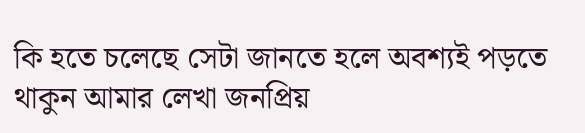কি হতে চলেছে সেটা জানতে হলে অবশ্যই পড়তে থাকুন আমার লেখা জনপ্রিয়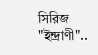সিরিজ "ইন্দ্রাণী"..